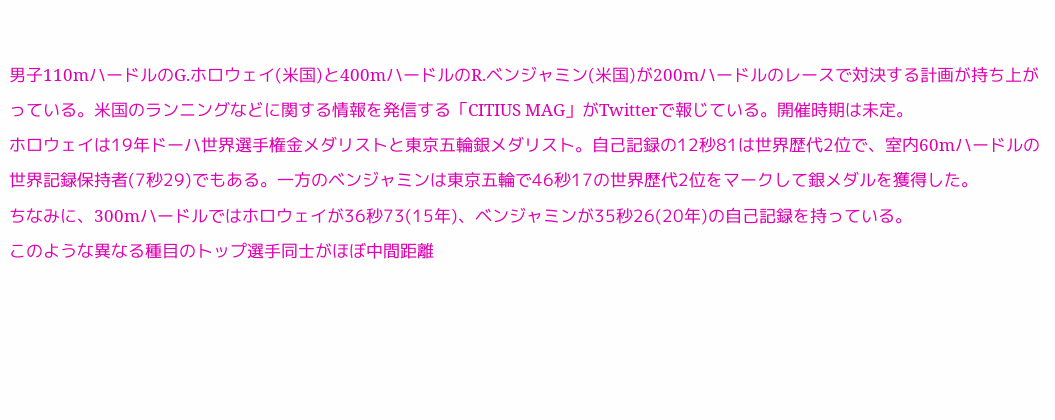男子110mハードルのG.ホロウェイ(米国)と400mハードルのR.ベンジャミン(米国)が200mハードルのレースで対決する計画が持ち上がっている。米国のランニングなどに関する情報を発信する「CITIUS MAG」がTwitterで報じている。開催時期は未定。
ホロウェイは19年ドーハ世界選手権金メダリストと東京五輪銀メダリスト。自己記録の12秒81は世界歴代2位で、室内60mハードルの世界記録保持者(7秒29)でもある。一方のベンジャミンは東京五輪で46秒17の世界歴代2位をマークして銀メダルを獲得した。
ちなみに、300mハードルではホロウェイが36秒73(15年)、ベンジャミンが35秒26(20年)の自己記録を持っている。
このような異なる種目のトップ選手同士がほぼ中間距離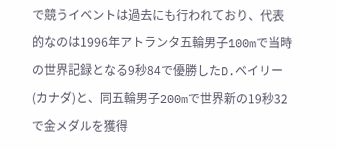で競うイベントは過去にも行われており、代表的なのは1996年アトランタ五輪男子100mで当時の世界記録となる9秒84で優勝したD.ベイリー(カナダ)と、同五輪男子200mで世界新の19秒32で金メダルを獲得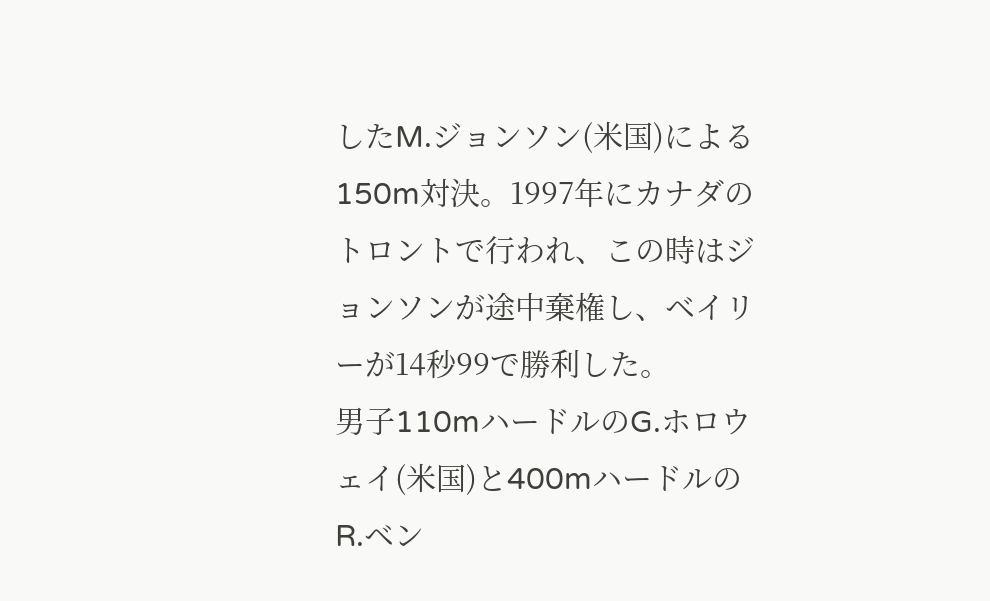したM.ジョンソン(米国)による150m対決。1997年にカナダのトロントで行われ、この時はジョンソンが途中棄権し、ベイリーが14秒99で勝利した。
男子110mハードルのG.ホロウェイ(米国)と400mハードルのR.ベン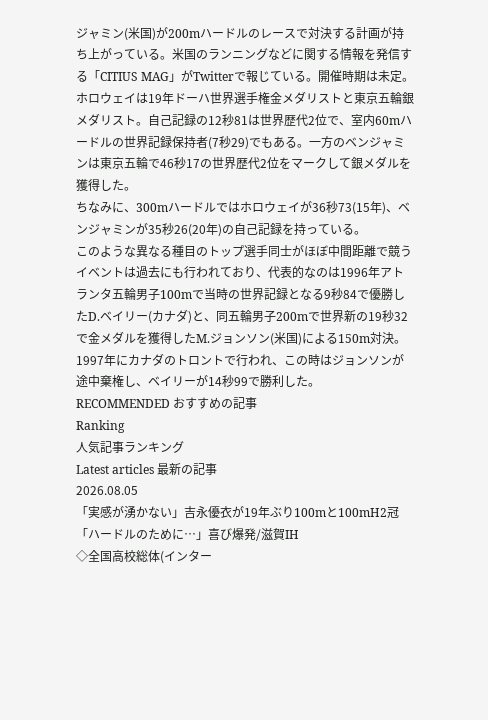ジャミン(米国)が200mハードルのレースで対決する計画が持ち上がっている。米国のランニングなどに関する情報を発信する「CITIUS MAG」がTwitterで報じている。開催時期は未定。
ホロウェイは19年ドーハ世界選手権金メダリストと東京五輪銀メダリスト。自己記録の12秒81は世界歴代2位で、室内60mハードルの世界記録保持者(7秒29)でもある。一方のベンジャミンは東京五輪で46秒17の世界歴代2位をマークして銀メダルを獲得した。
ちなみに、300mハードルではホロウェイが36秒73(15年)、ベンジャミンが35秒26(20年)の自己記録を持っている。
このような異なる種目のトップ選手同士がほぼ中間距離で競うイベントは過去にも行われており、代表的なのは1996年アトランタ五輪男子100mで当時の世界記録となる9秒84で優勝したD.ベイリー(カナダ)と、同五輪男子200mで世界新の19秒32で金メダルを獲得したM.ジョンソン(米国)による150m対決。1997年にカナダのトロントで行われ、この時はジョンソンが途中棄権し、ベイリーが14秒99で勝利した。
RECOMMENDED おすすめの記事
Ranking
人気記事ランキング
Latest articles 最新の記事
2026.08.05
「実感が湧かない」吉永優衣が19年ぶり100mと100mH2冠「ハードルのために…」喜び爆発/滋賀IH
◇全国高校総体(インター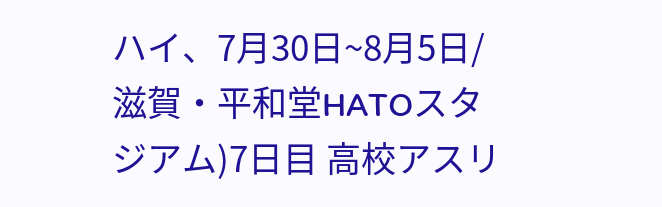ハイ、7月30日~8月5日/滋賀・平和堂HATOスタジアム)7日目 高校アスリ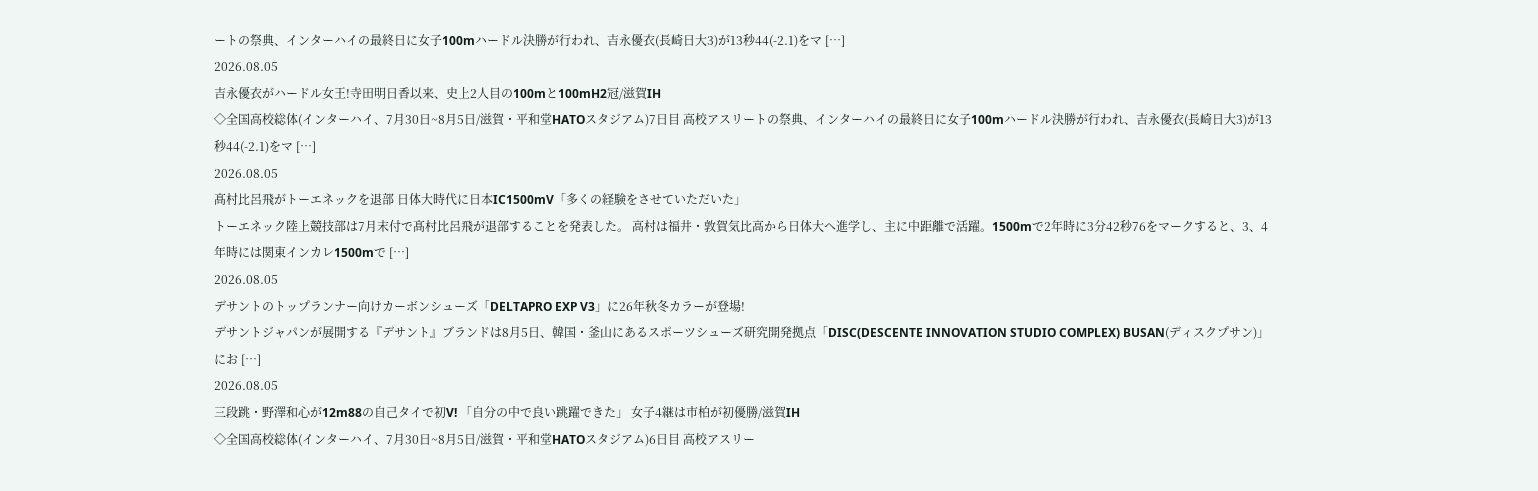ートの祭典、インターハイの最終日に女子100mハードル決勝が行われ、吉永優衣(長崎日大3)が13秒44(-2.1)をマ […]
2026.08.05
吉永優衣がハードル女王!寺田明日香以来、史上2人目の100mと100mH2冠/滋賀IH
◇全国高校総体(インターハイ、7月30日~8月5日/滋賀・平和堂HATOスタジアム)7日目 高校アスリートの祭典、インターハイの最終日に女子100mハードル決勝が行われ、吉永優衣(長崎日大3)が13秒44(-2.1)をマ […]
2026.08.05
髙村比呂飛がトーエネックを退部 日体大時代に日本IC1500mV「多くの経験をさせていただいた」
トーエネック陸上競技部は7月末付で髙村比呂飛が退部することを発表した。 高村は福井・敦賀気比高から日体大へ進学し、主に中距離で活躍。1500mで2年時に3分42秒76をマークすると、3、4年時には関東インカレ1500mで […]
2026.08.05
デサントのトップランナー向けカーボンシューズ「DELTAPRO EXP V3」に26年秋冬カラーが登場!
デサントジャパンが展開する『デサント』ブランドは8月5日、韓国・釜山にあるスポーツシューズ研究開発拠点「DISC(DESCENTE INNOVATION STUDIO COMPLEX) BUSAN(ディスクプサン)」にお […]
2026.08.05
三段跳・野澤和心が12m88の自己タイで初V! 「自分の中で良い跳躍できた」 女子4継は市柏が初優勝/滋賀IH
◇全国高校総体(インターハイ、7月30日~8月5日/滋賀・平和堂HATOスタジアム)6日目 高校アスリー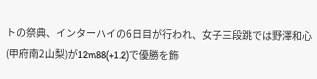トの祭典、インターハイの6日目が行われ、女子三段跳では野澤和心(甲府南2山梨)が12m88(+1.2)で優勝を飾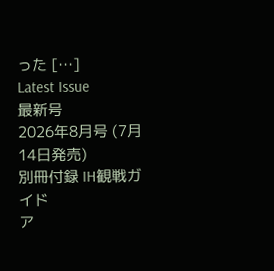った […]
Latest Issue
最新号
2026年8月号 (7月14日発売)
別冊付録 IH観戦ガイド
ア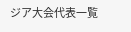ジア大会代表一覧